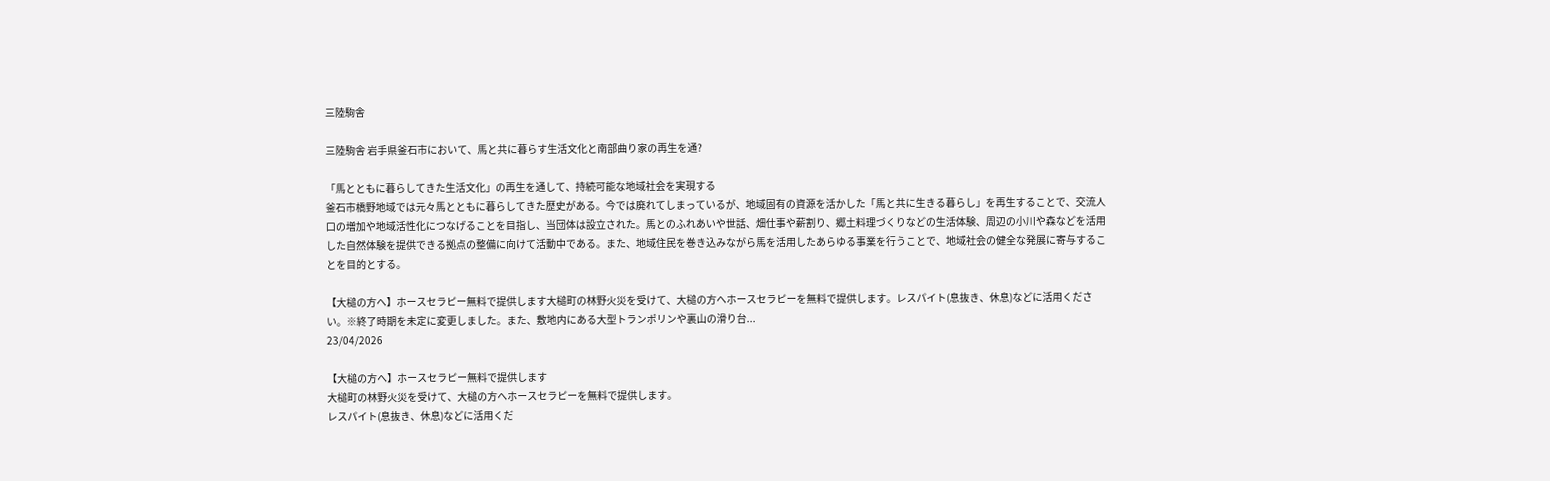三陸駒舎

三陸駒舎 岩手県釜石市において、馬と共に暮らす生活文化と南部曲り家の再生を通?

「馬とともに暮らしてきた生活文化」の再生を通して、持続可能な地域社会を実現する
釜石市橋野地域では元々馬とともに暮らしてきた歴史がある。今では廃れてしまっているが、地域固有の資源を活かした「馬と共に生きる暮らし」を再生することで、交流人口の増加や地域活性化につなげることを目指し、当団体は設立された。馬とのふれあいや世話、畑仕事や薪割り、郷土料理づくりなどの生活体験、周辺の小川や森などを活用した自然体験を提供できる拠点の整備に向けて活動中である。また、地域住民を巻き込みながら馬を活用したあらゆる事業を行うことで、地域社会の健全な発展に寄与することを目的とする。

【大槌の方へ】ホースセラピー無料で提供します大槌町の林野火災を受けて、大槌の方へホースセラピーを無料で提供します。レスパイト(息抜き、休息)などに活用ください。※終了時期を未定に変更しました。また、敷地内にある大型トランポリンや裏山の滑り台...
23/04/2026

【大槌の方へ】ホースセラピー無料で提供します
大槌町の林野火災を受けて、大槌の方へホースセラピーを無料で提供します。
レスパイト(息抜き、休息)などに活用くだ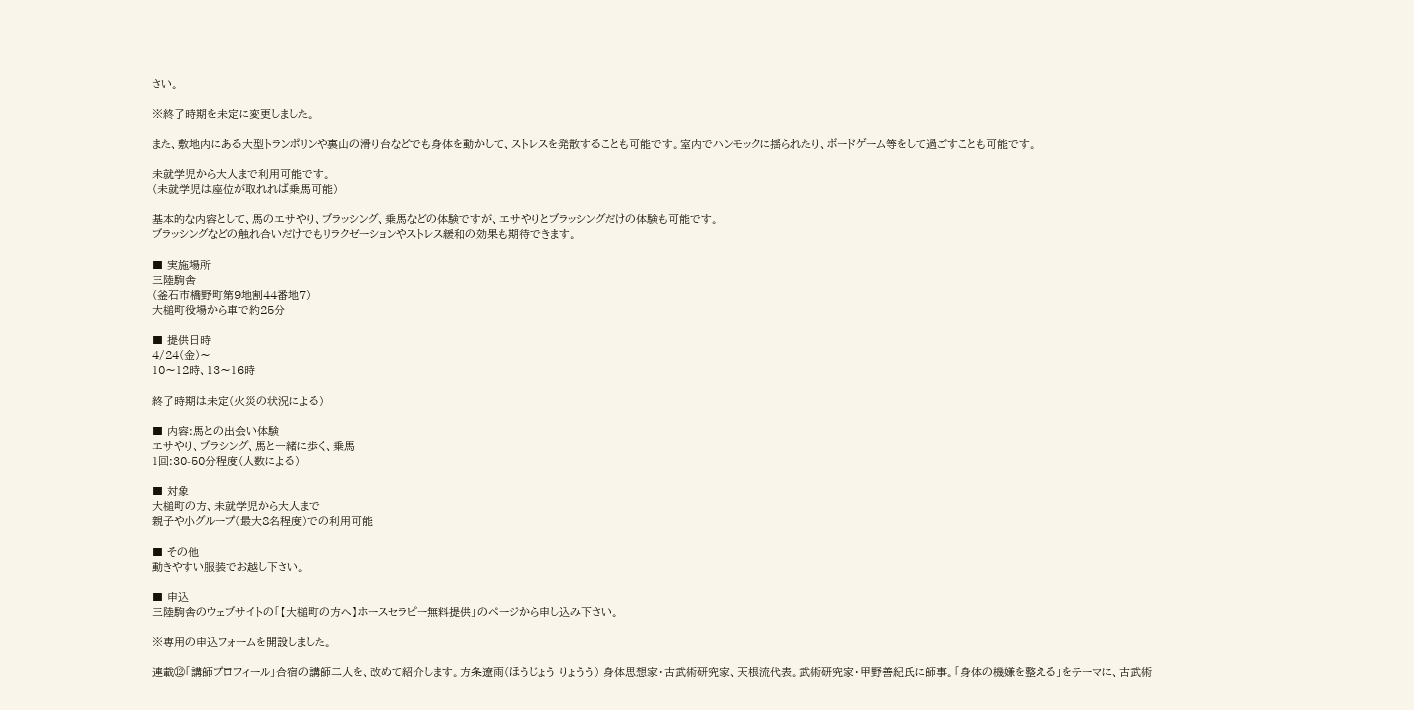さい。

※終了時期を未定に変更しました。

また、敷地内にある大型トランポリンや裏山の滑り台などでも身体を動かして、ストレスを発散することも可能です。室内でハンモックに揺られたり、ボードゲーム等をして過ごすことも可能です。

未就学児から大人まで利用可能です。
(未就学児は座位が取れれば乗馬可能)

基本的な内容として、馬のエサやり、ブラッシング、乗馬などの体験ですが、エサやりとブラッシングだけの体験も可能です。
ブラッシングなどの触れ合いだけでもリラクゼーションやストレス緩和の効果も期待できます。

■ 実施場所
三陸駒舎
(釜石市橋野町第9地割44番地7)
大槌町役場から車で約25分

■ 提供日時
4/24(金)〜
10〜12時、13〜16時

終了時期は未定(火災の状況による)

■ 内容:馬との出会い体験
エサやり、ブラシング、馬と一緒に歩く、乗馬
1回:30-50分程度(人数による)

■ 対象
大槌町の方、未就学児から大人まで
親子や小グループ(最大8名程度)での利用可能

■ その他
動きやすい服装でお越し下さい。

■ 申込
三陸駒舎のウェブサイトの「【大槌町の方へ】ホースセラピー無料提供」のページから申し込み下さい。

※専用の申込フォームを開設しました。

連載⑫「講師プロフィール」合宿の講師二人を、改めて紹介します。方条遼雨(ほうじょう りょうう) 身体思想家・古武術研究家、天根流代表。武術研究家・甲野善紀氏に師事。「身体の機嫌を整える」をテーマに、古武術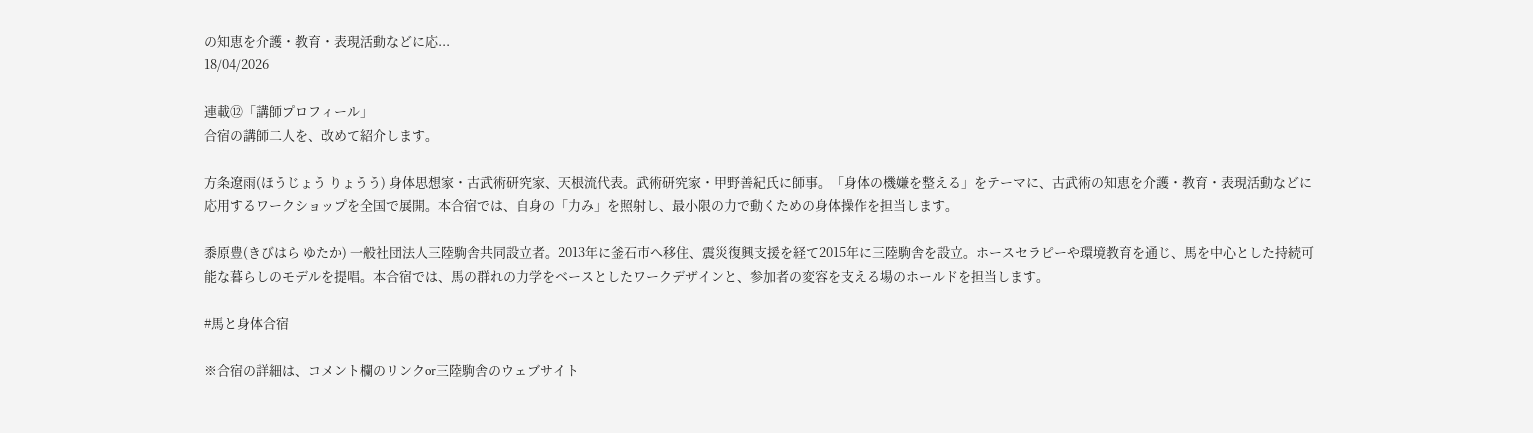の知恵を介護・教育・表現活動などに応...
18/04/2026

連載⑫「講師プロフィール」
合宿の講師二人を、改めて紹介します。

方条遼雨(ほうじょう りょうう) 身体思想家・古武術研究家、天根流代表。武術研究家・甲野善紀氏に師事。「身体の機嫌を整える」をテーマに、古武術の知恵を介護・教育・表現活動などに応用するワークショップを全国で展開。本合宿では、自身の「力み」を照射し、最小限の力で動くための身体操作を担当します。

黍原豊(きびはら ゆたか) 一般社団法人三陸駒舎共同設立者。2013年に釜石市へ移住、震災復興支援を経て2015年に三陸駒舎を設立。ホースセラピーや環境教育を通じ、馬を中心とした持続可能な暮らしのモデルを提唱。本合宿では、馬の群れの力学をベースとしたワークデザインと、参加者の変容を支える場のホールドを担当します。

#馬と身体合宿

※合宿の詳細は、コメント欄のリンクor三陸駒舎のウェブサイト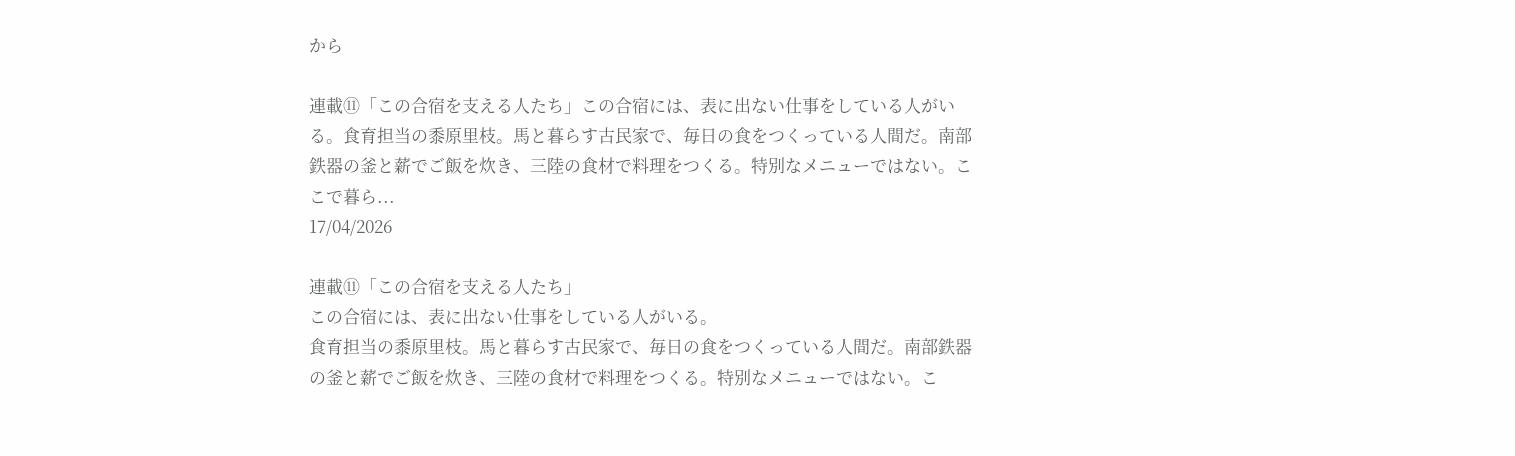から

連載⑪「この合宿を支える人たち」この合宿には、表に出ない仕事をしている人がいる。食育担当の黍原里枝。馬と暮らす古民家で、毎日の食をつくっている人間だ。南部鉄器の釜と薪でご飯を炊き、三陸の食材で料理をつくる。特別なメニューではない。ここで暮ら...
17/04/2026

連載⑪「この合宿を支える人たち」
この合宿には、表に出ない仕事をしている人がいる。
食育担当の黍原里枝。馬と暮らす古民家で、毎日の食をつくっている人間だ。南部鉄器の釜と薪でご飯を炊き、三陸の食材で料理をつくる。特別なメニューではない。こ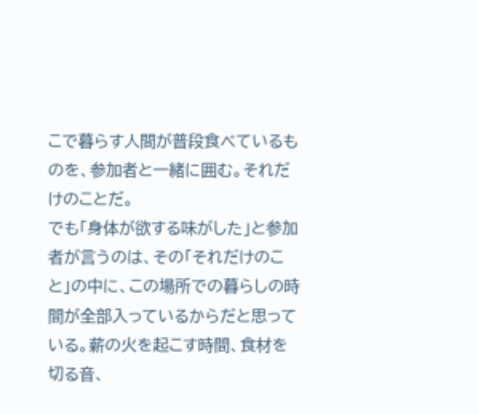こで暮らす人間が普段食べているものを、参加者と一緒に囲む。それだけのことだ。
でも「身体が欲する味がした」と参加者が言うのは、その「それだけのこと」の中に、この場所での暮らしの時間が全部入っているからだと思っている。薪の火を起こす時間、食材を切る音、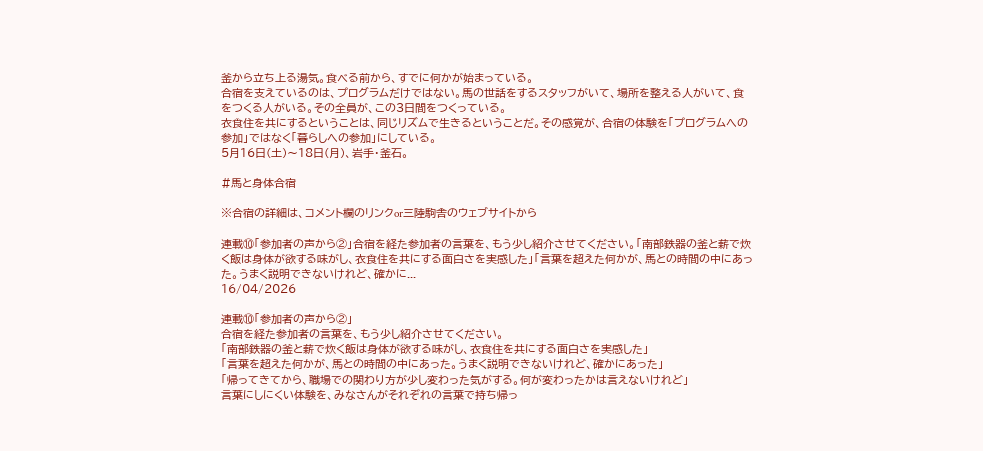釜から立ち上る湯気。食べる前から、すでに何かが始まっている。
合宿を支えているのは、プログラムだけではない。馬の世話をするスタッフがいて、場所を整える人がいて、食をつくる人がいる。その全員が、この3日間をつくっている。
衣食住を共にするということは、同じリズムで生きるということだ。その感覚が、合宿の体験を「プログラムへの参加」ではなく「暮らしへの参加」にしている。
5月16日(土)〜18日(月)、岩手・釜石。

#馬と身体合宿

※合宿の詳細は、コメント欄のリンクor三陸駒舎のウェブサイトから

連載⑩「参加者の声から②」合宿を経た参加者の言葉を、もう少し紹介させてください。「南部鉄器の釜と薪で炊く飯は身体が欲する味がし、衣食住を共にする面白さを実感した」「言葉を超えた何かが、馬との時間の中にあった。うまく説明できないけれど、確かに...
16/04/2026

連載⑩「参加者の声から②」
合宿を経た参加者の言葉を、もう少し紹介させてください。
「南部鉄器の釜と薪で炊く飯は身体が欲する味がし、衣食住を共にする面白さを実感した」
「言葉を超えた何かが、馬との時間の中にあった。うまく説明できないけれど、確かにあった」
「帰ってきてから、職場での関わり方が少し変わった気がする。何が変わったかは言えないけれど」
言葉にしにくい体験を、みなさんがそれぞれの言葉で持ち帰っ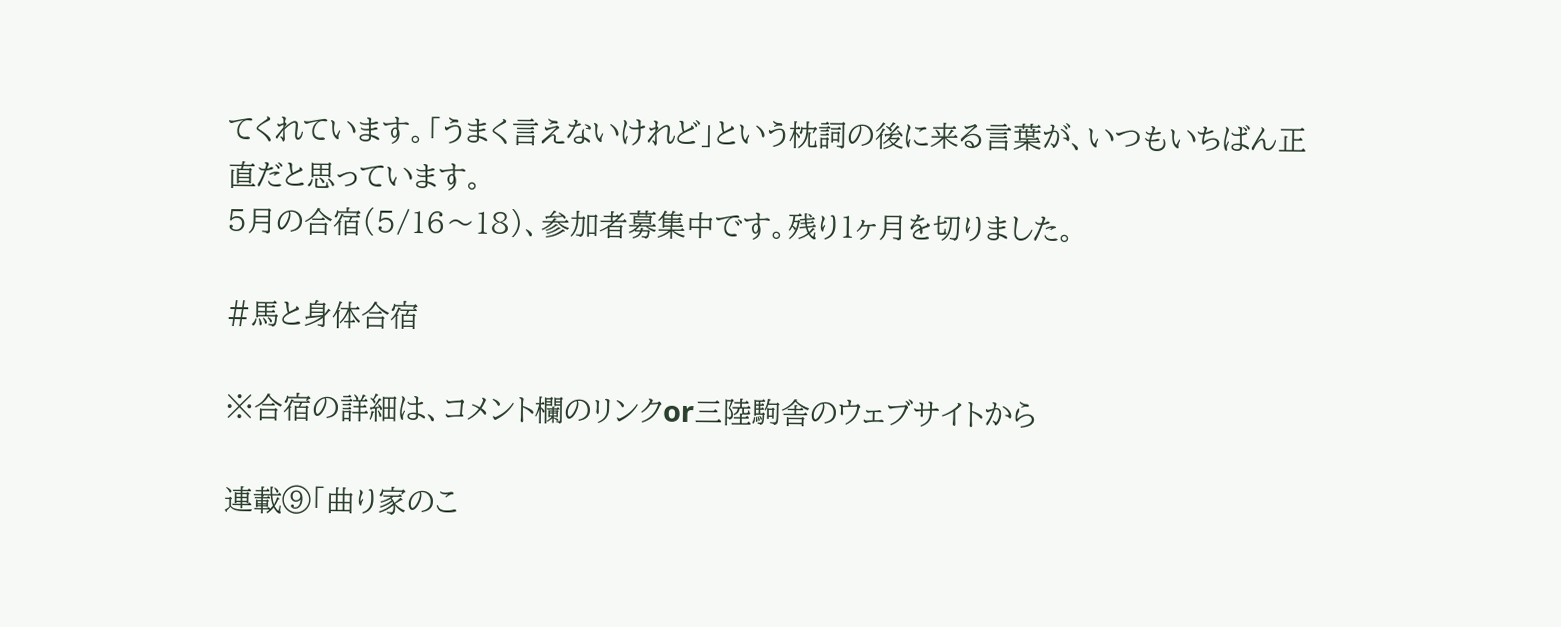てくれています。「うまく言えないけれど」という枕詞の後に来る言葉が、いつもいちばん正直だと思っています。
5月の合宿(5/16〜18)、参加者募集中です。残り1ヶ月を切りました。

#馬と身体合宿

※合宿の詳細は、コメント欄のリンクor三陸駒舎のウェブサイトから

連載⑨「曲り家のこ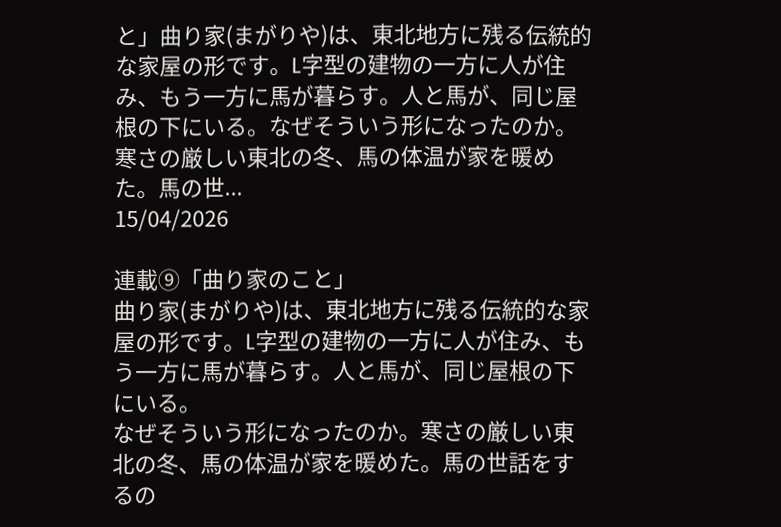と」曲り家(まがりや)は、東北地方に残る伝統的な家屋の形です。L字型の建物の一方に人が住み、もう一方に馬が暮らす。人と馬が、同じ屋根の下にいる。なぜそういう形になったのか。寒さの厳しい東北の冬、馬の体温が家を暖めた。馬の世...
15/04/2026

連載⑨「曲り家のこと」
曲り家(まがりや)は、東北地方に残る伝統的な家屋の形です。L字型の建物の一方に人が住み、もう一方に馬が暮らす。人と馬が、同じ屋根の下にいる。
なぜそういう形になったのか。寒さの厳しい東北の冬、馬の体温が家を暖めた。馬の世話をするの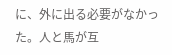に、外に出る必要がなかった。人と馬が互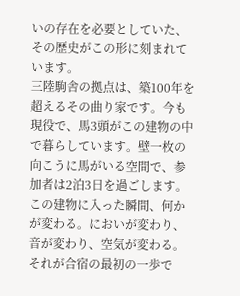いの存在を必要としていた、その歴史がこの形に刻まれています。
三陸駒舎の拠点は、築100年を超えるその曲り家です。今も現役で、馬3頭がこの建物の中で暮らしています。壁一枚の向こうに馬がいる空間で、参加者は2泊3日を過ごします。
この建物に入った瞬間、何かが変わる。においが変わり、音が変わり、空気が変わる。それが合宿の最初の一歩で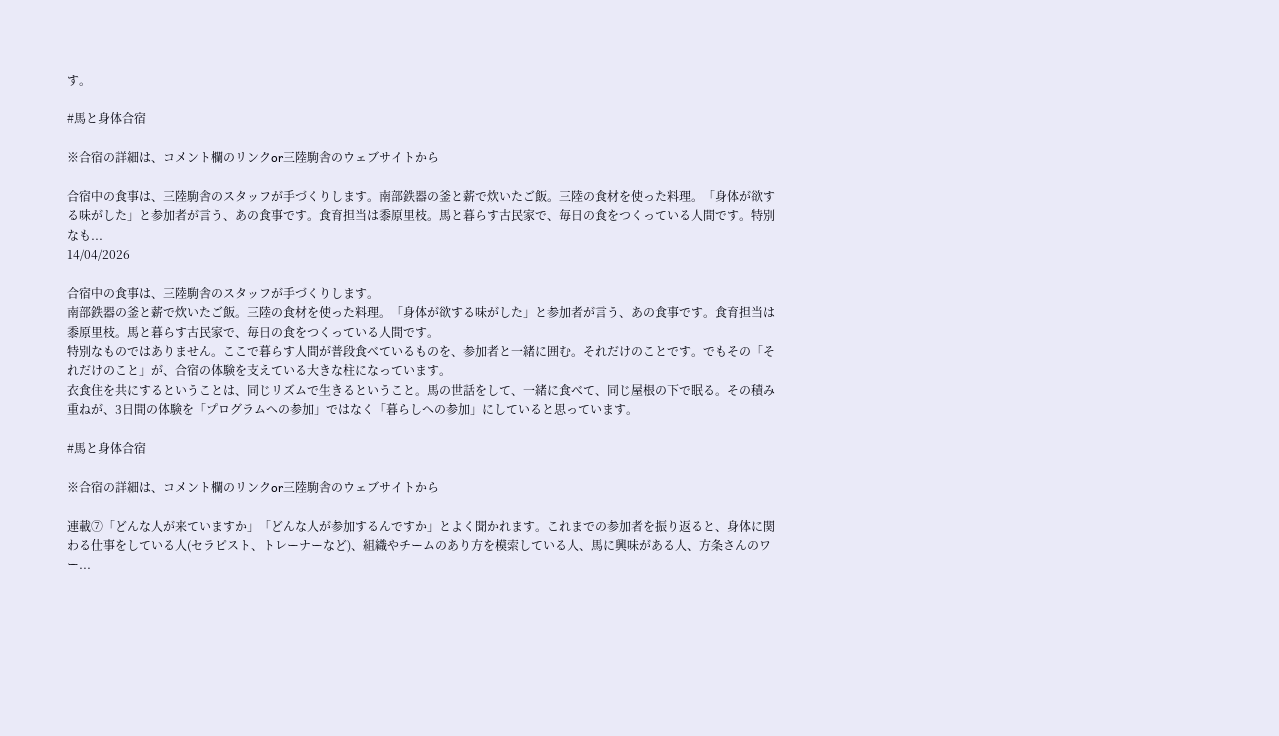す。

#馬と身体合宿

※合宿の詳細は、コメント欄のリンクor三陸駒舎のウェブサイトから

合宿中の食事は、三陸駒舎のスタッフが手づくりします。南部鉄器の釜と薪で炊いたご飯。三陸の食材を使った料理。「身体が欲する味がした」と参加者が言う、あの食事です。食育担当は黍原里枝。馬と暮らす古民家で、毎日の食をつくっている人間です。特別なも...
14/04/2026

合宿中の食事は、三陸駒舎のスタッフが手づくりします。
南部鉄器の釜と薪で炊いたご飯。三陸の食材を使った料理。「身体が欲する味がした」と参加者が言う、あの食事です。食育担当は黍原里枝。馬と暮らす古民家で、毎日の食をつくっている人間です。
特別なものではありません。ここで暮らす人間が普段食べているものを、参加者と一緒に囲む。それだけのことです。でもその「それだけのこと」が、合宿の体験を支えている大きな柱になっています。
衣食住を共にするということは、同じリズムで生きるということ。馬の世話をして、一緒に食べて、同じ屋根の下で眠る。その積み重ねが、3日間の体験を「プログラムへの参加」ではなく「暮らしへの参加」にしていると思っています。

#馬と身体合宿

※合宿の詳細は、コメント欄のリンクor三陸駒舎のウェブサイトから

連載⑦「どんな人が来ていますか」「どんな人が参加するんですか」とよく聞かれます。これまでの参加者を振り返ると、身体に関わる仕事をしている人(セラピスト、トレーナーなど)、組織やチームのあり方を模索している人、馬に興味がある人、方条さんのワー...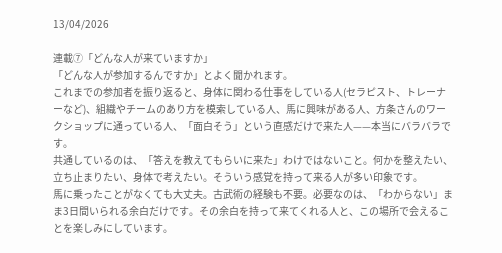13/04/2026

連載⑦「どんな人が来ていますか」
「どんな人が参加するんですか」とよく聞かれます。
これまでの参加者を振り返ると、身体に関わる仕事をしている人(セラピスト、トレーナーなど)、組織やチームのあり方を模索している人、馬に興味がある人、方条さんのワークショップに通っている人、「面白そう」という直感だけで来た人——本当にバラバラです。
共通しているのは、「答えを教えてもらいに来た」わけではないこと。何かを整えたい、立ち止まりたい、身体で考えたい。そういう感覚を持って来る人が多い印象です。
馬に乗ったことがなくても大丈夫。古武術の経験も不要。必要なのは、「わからない」まま3日間いられる余白だけです。その余白を持って来てくれる人と、この場所で会えることを楽しみにしています。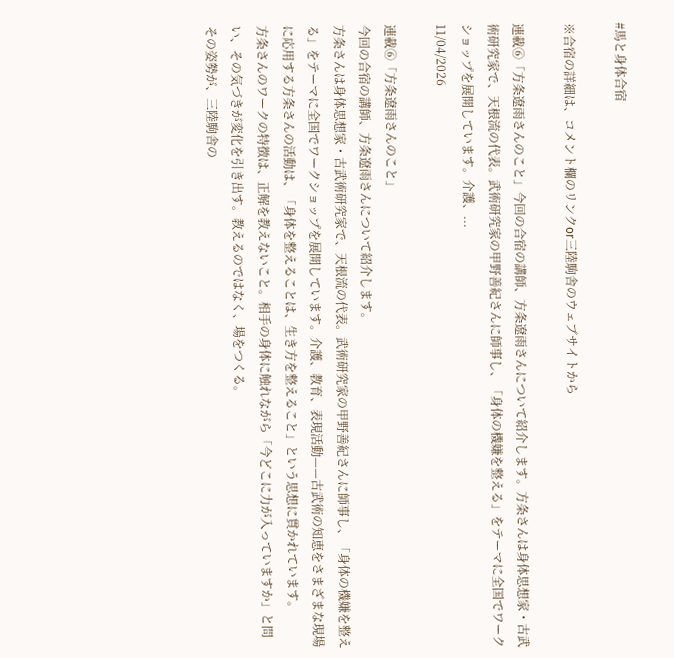#馬と身体合宿

※合宿の詳細は、コメント欄のリンクor三陸駒舎のウェブサイトから

連載⑥「方条遼雨さんのこと」今回の合宿の講師、方条遼雨さんについて紹介します。方条さんは身体思想家・古武術研究家で、天根流の代表。武術研究家の甲野善紀さんに師事し、「身体の機嫌を整える」をテーマに全国でワークショップを展開しています。介護、...
11/04/2026

連載⑥「方条遼雨さんのこと」
今回の合宿の講師、方条遼雨さんについて紹介します。
方条さんは身体思想家・古武術研究家で、天根流の代表。武術研究家の甲野善紀さんに師事し、「身体の機嫌を整える」をテーマに全国でワークショップを展開しています。介護、教育、表現活動——古武術の知恵をさまざまな現場に応用する方条さんの活動は、「身体を整えることは、生き方を整えること」という思想に貫かれています。
方条さんのワークの特徴は、正解を教えないこと。相手の身体に触れながら「今どこに力が入っていますか」と問い、その気づきが変化を引き出す。教えるのではなく、場をつくる。
その姿勢が、三陸駒舎の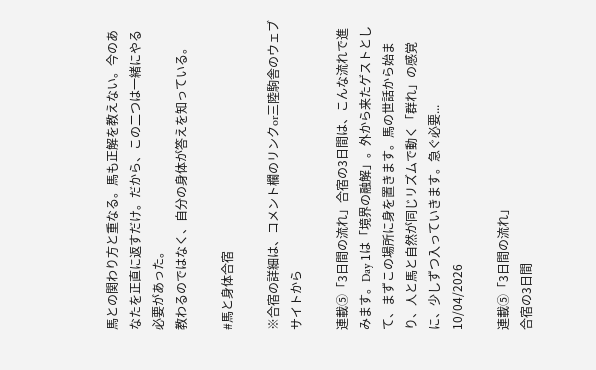馬との関わり方と重なる。馬も正解を教えない。今のあなたを正直に返すだけ。だから、この二つは一緒にやる必要があった。
教わるのではなく、自分の身体が答えを知っている。

#馬と身体合宿

※合宿の詳細は、コメント欄のリンクor三陸駒舎のウェブサイトから

連載⑤「3日間の流れ」合宿の3日間は、こんな流れで進みます。Day 1は「境界の融解」。外から来たゲストとして、まずこの場所に身を置きます。馬の世話から始まり、人と馬と自然が同じリズムで動く「群れ」の感覚に、少しずつ入っていきます。急ぐ必要...
10/04/2026

連載⑤「3日間の流れ」
合宿の3日間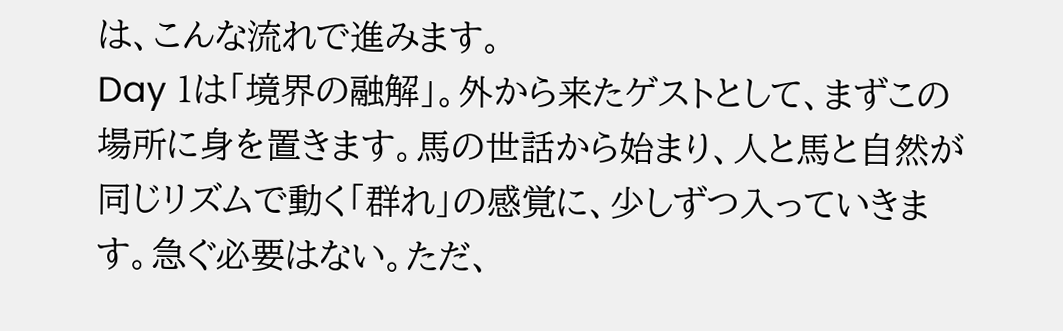は、こんな流れで進みます。
Day 1は「境界の融解」。外から来たゲストとして、まずこの場所に身を置きます。馬の世話から始まり、人と馬と自然が同じリズムで動く「群れ」の感覚に、少しずつ入っていきます。急ぐ必要はない。ただ、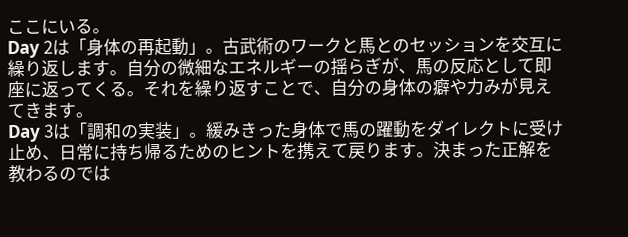ここにいる。
Day 2は「身体の再起動」。古武術のワークと馬とのセッションを交互に繰り返します。自分の微細なエネルギーの揺らぎが、馬の反応として即座に返ってくる。それを繰り返すことで、自分の身体の癖や力みが見えてきます。
Day 3は「調和の実装」。緩みきった身体で馬の躍動をダイレクトに受け止め、日常に持ち帰るためのヒントを携えて戻ります。決まった正解を教わるのでは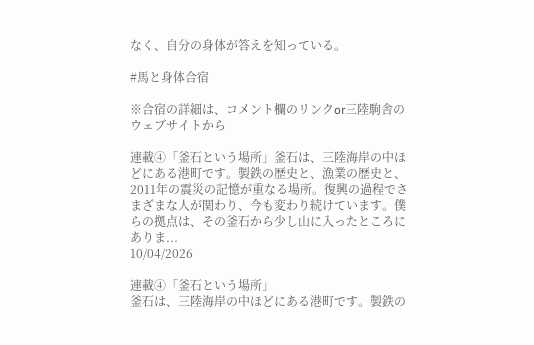なく、自分の身体が答えを知っている。

#馬と身体合宿

※合宿の詳細は、コメント欄のリンクor三陸駒舎のウェブサイトから

連載④「釜石という場所」釜石は、三陸海岸の中ほどにある港町です。製鉄の歴史と、漁業の歴史と、2011年の震災の記憶が重なる場所。復興の過程でさまざまな人が関わり、今も変わり続けています。僕らの拠点は、その釜石から少し山に入ったところにありま...
10/04/2026

連載④「釜石という場所」
釜石は、三陸海岸の中ほどにある港町です。製鉄の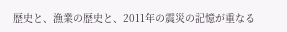歴史と、漁業の歴史と、2011年の震災の記憶が重なる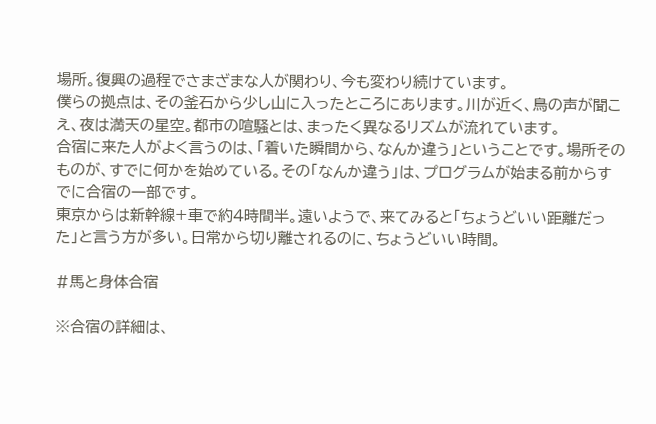場所。復興の過程でさまざまな人が関わり、今も変わり続けています。
僕らの拠点は、その釜石から少し山に入ったところにあります。川が近く、鳥の声が聞こえ、夜は満天の星空。都市の喧騒とは、まったく異なるリズムが流れています。
合宿に来た人がよく言うのは、「着いた瞬間から、なんか違う」ということです。場所そのものが、すでに何かを始めている。その「なんか違う」は、プログラムが始まる前からすでに合宿の一部です。
東京からは新幹線+車で約4時間半。遠いようで、来てみると「ちょうどいい距離だった」と言う方が多い。日常から切り離されるのに、ちょうどいい時間。

#馬と身体合宿

※合宿の詳細は、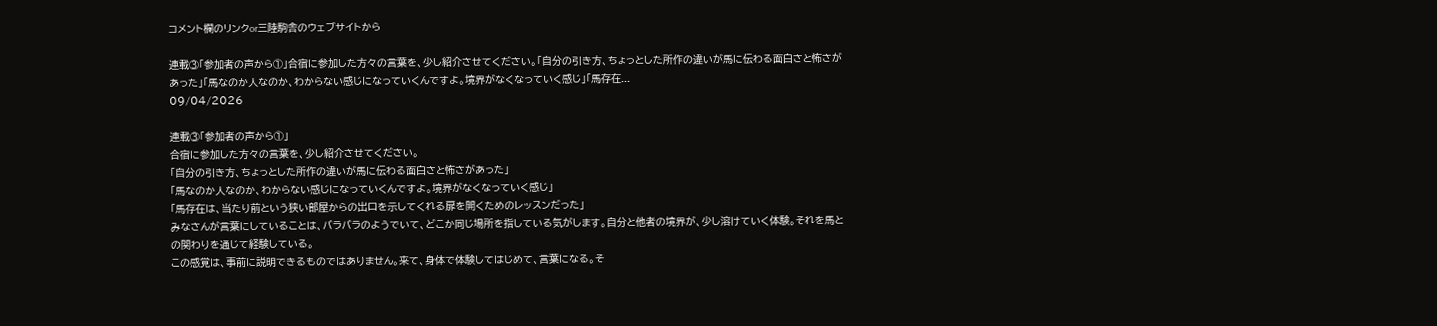コメント欄のリンクor三陸駒舎のウェブサイトから

連載③「参加者の声から①」合宿に参加した方々の言葉を、少し紹介させてください。「自分の引き方、ちょっとした所作の違いが馬に伝わる面白さと怖さがあった」「馬なのか人なのか、わからない感じになっていくんですよ。境界がなくなっていく感じ」「馬存在...
09/04/2026

連載③「参加者の声から①」
合宿に参加した方々の言葉を、少し紹介させてください。
「自分の引き方、ちょっとした所作の違いが馬に伝わる面白さと怖さがあった」
「馬なのか人なのか、わからない感じになっていくんですよ。境界がなくなっていく感じ」
「馬存在は、当たり前という狭い部屋からの出口を示してくれる扉を開くためのレッスンだった」
みなさんが言葉にしていることは、バラバラのようでいて、どこか同じ場所を指している気がします。自分と他者の境界が、少し溶けていく体験。それを馬との関わりを通じて経験している。
この感覚は、事前に説明できるものではありません。来て、身体で体験してはじめて、言葉になる。そ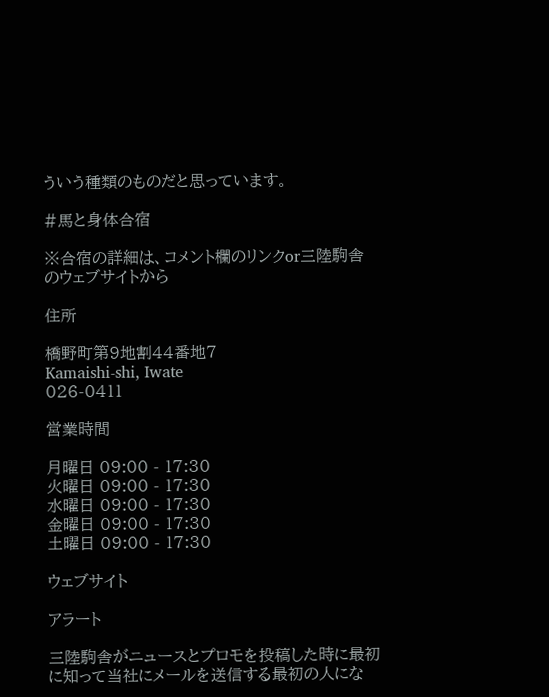ういう種類のものだと思っています。

#馬と身体合宿

※合宿の詳細は、コメント欄のリンクor三陸駒舎のウェブサイトから

住所

橋野町第9地割44番地7
Kamaishi-shi, Iwate
026-0411

営業時間

月曜日 09:00 - 17:30
火曜日 09:00 - 17:30
水曜日 09:00 - 17:30
金曜日 09:00 - 17:30
土曜日 09:00 - 17:30

ウェブサイト

アラート

三陸駒舎がニュースとプロモを投稿した時に最初に知って当社にメールを送信する最初の人にな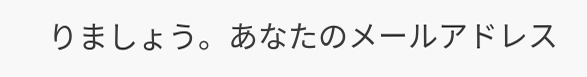りましょう。あなたのメールアドレス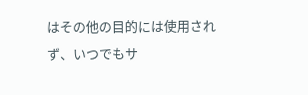はその他の目的には使用されず、いつでもサ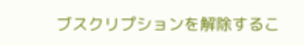ブスクリプションを解除するこ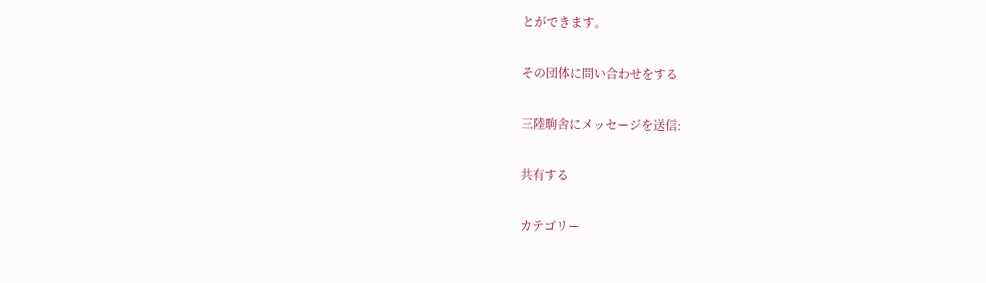とができます。

その団体に問い合わせをする

三陸駒舎にメッセージを送信:

共有する

カテゴリー